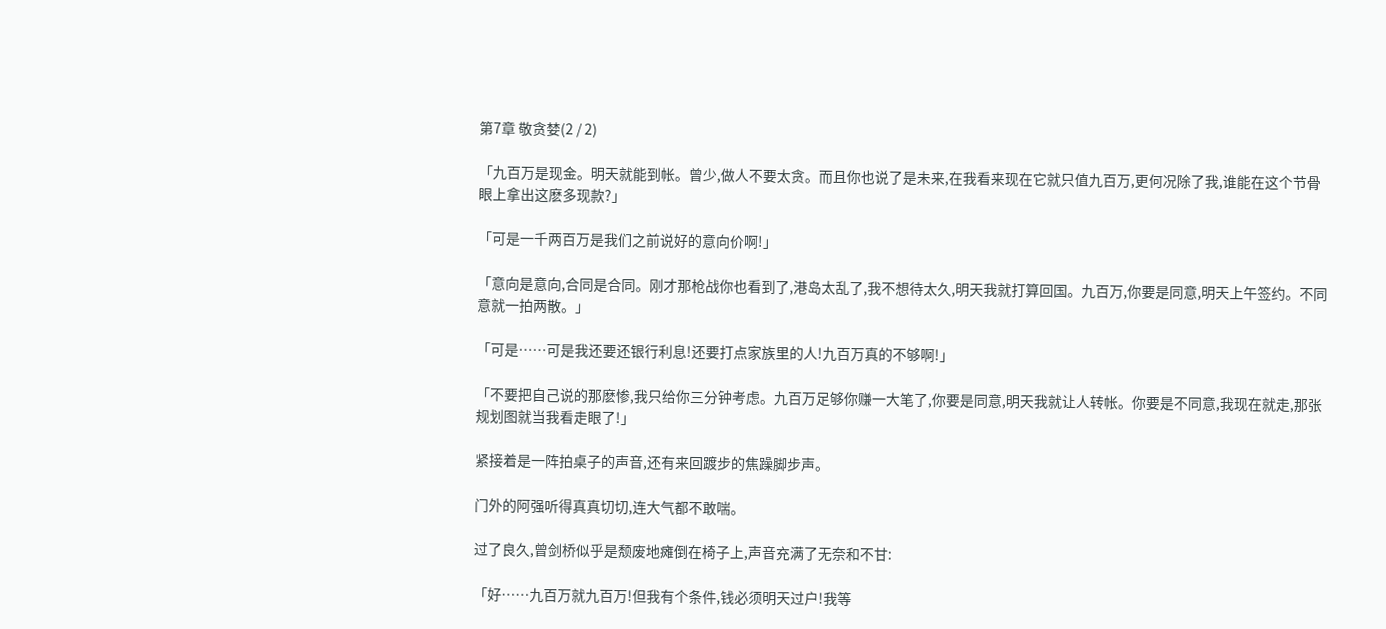第7章 敬贪婪(2 / 2)

「九百万是现金。明天就能到帐。曾少,做人不要太贪。而且你也说了是未来,在我看来现在它就只值九百万,更何况除了我,谁能在这个节骨眼上拿出这麽多现款?」

「可是一千两百万是我们之前说好的意向价啊!」

「意向是意向,合同是合同。刚才那枪战你也看到了,港岛太乱了,我不想待太久,明天我就打算回国。九百万,你要是同意,明天上午签约。不同意就一拍两散。」

「可是……可是我还要还银行利息!还要打点家族里的人!九百万真的不够啊!」

「不要把自己说的那麽惨,我只给你三分钟考虑。九百万足够你赚一大笔了,你要是同意,明天我就让人转帐。你要是不同意,我现在就走,那张规划图就当我看走眼了!」

紧接着是一阵拍桌子的声音,还有来回踱步的焦躁脚步声。

门外的阿强听得真真切切,连大气都不敢喘。

过了良久,曾剑桥似乎是颓废地瘫倒在椅子上,声音充满了无奈和不甘:

「好……九百万就九百万!但我有个条件,钱必须明天过户!我等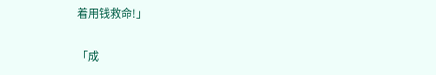着用钱救命!」

「成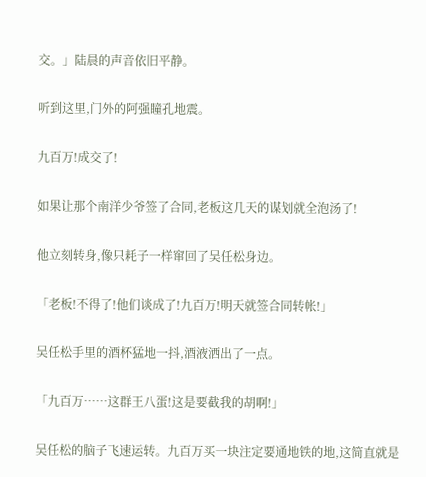交。」陆晨的声音依旧平静。

听到这里,门外的阿强瞳孔地震。

九百万!成交了!

如果让那个南洋少爷签了合同,老板这几天的谋划就全泡汤了!

他立刻转身,像只耗子一样窜回了吴任松身边。

「老板!不得了!他们谈成了!九百万!明天就签合同转帐!」

吴任松手里的酒杯猛地一抖,酒液洒出了一点。

「九百万……这群王八蛋!这是要截我的胡啊!」

吴任松的脑子飞速运转。九百万买一块注定要通地铁的地,这简直就是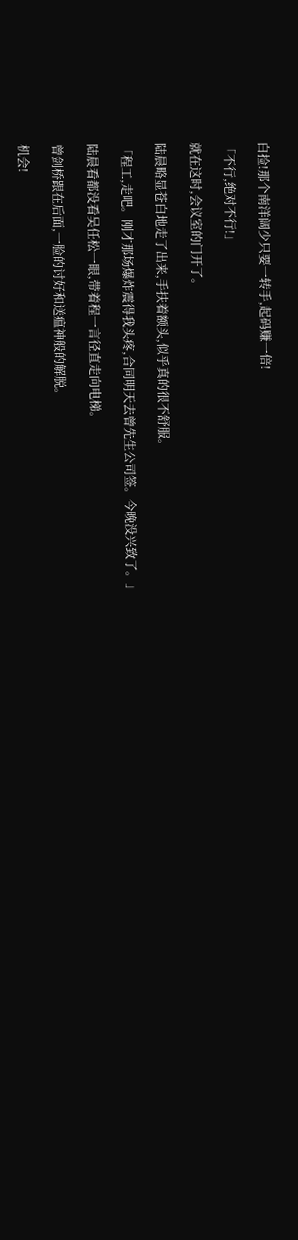白捡!那个南洋阔少只要一转手,起码赚一倍!

「不行,绝对不行!」

就在这时,会议室的门开了。

陆晨略显苍白地走了出来,手扶着额头,似乎真的很不舒服。

「程工,走吧。刚才那场爆炸震得我头疼,合同明天去曾先生公司签。今晚没兴致了。」

陆晨看都没看吴任松一眼,带着程一言径直走向电梯。

曾剑桥跟在后面,一脸的讨好和送瘟神般的解脱。

机会!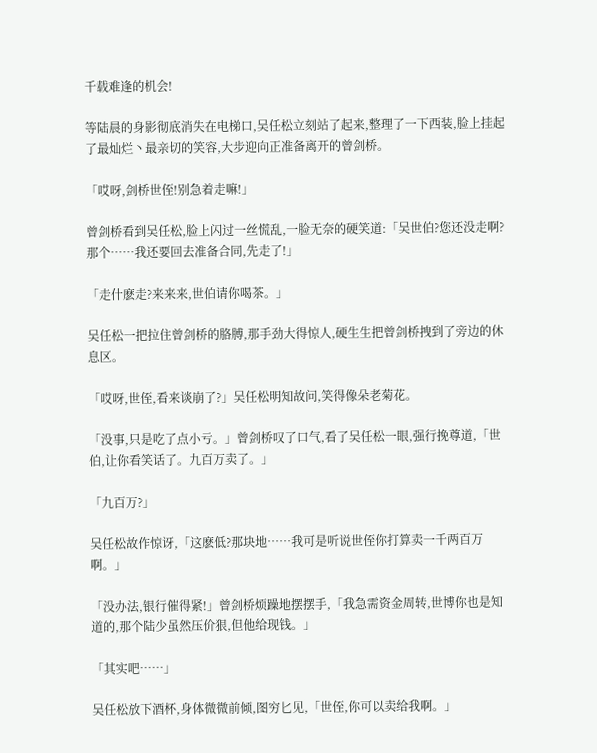千载难逢的机会!

等陆晨的身影彻底消失在电梯口,吴任松立刻站了起来,整理了一下西装,脸上挂起了最灿烂丶最亲切的笑容,大步迎向正准备离开的曾剑桥。

「哎呀,剑桥世侄!别急着走嘛!」

曾剑桥看到吴任松,脸上闪过一丝慌乱,一脸无奈的硬笑道:「吴世伯?您还没走啊?那个……我还要回去准备合同,先走了!」

「走什麽走?来来来,世伯请你喝茶。」

吴任松一把拉住曾剑桥的胳膊,那手劲大得惊人,硬生生把曾剑桥拽到了旁边的休息区。

「哎呀,世侄,看来谈崩了?」吴任松明知故问,笑得像朵老菊花。

「没事,只是吃了点小亏。」曾剑桥叹了口气,看了吴任松一眼,强行挽尊道,「世伯,让你看笑话了。九百万卖了。」

「九百万?」

吴任松故作惊讶,「这麽低?那块地……我可是听说世侄你打算卖一千两百万啊。」

「没办法,银行催得紧!」曾剑桥烦躁地摆摆手,「我急需资金周转,世博你也是知道的,那个陆少虽然压价狠,但他给现钱。」

「其实吧……」

吴任松放下酒杯,身体微微前倾,图穷匕见,「世侄,你可以卖给我啊。」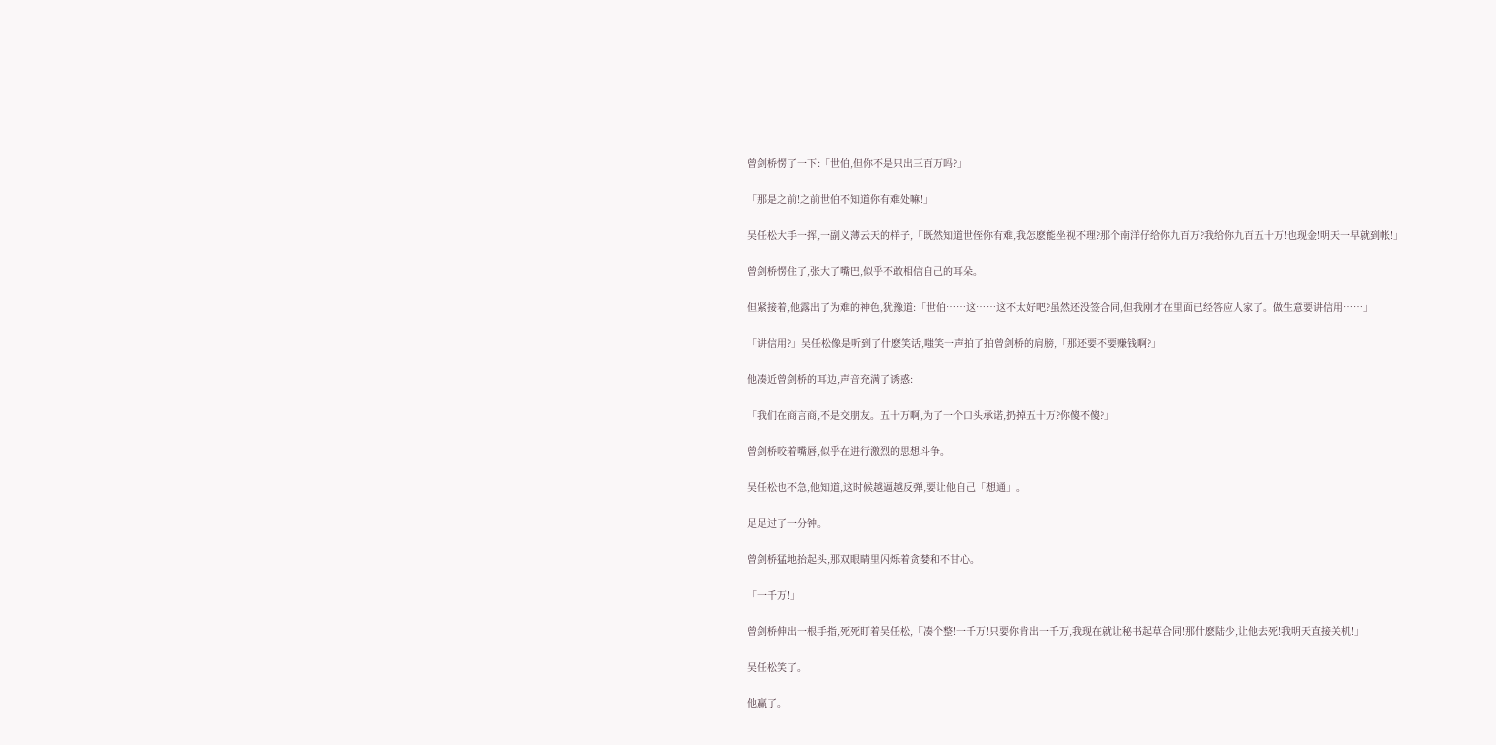曾剑桥愣了一下:「世伯,但你不是只出三百万吗?」

「那是之前!之前世伯不知道你有难处嘛!」

吴任松大手一挥,一副义薄云天的样子,「既然知道世侄你有难,我怎麽能坐视不理?那个南洋仔给你九百万?我给你九百五十万!也现金!明天一早就到帐!」

曾剑桥愣住了,张大了嘴巴,似乎不敢相信自己的耳朵。

但紧接着,他露出了为难的神色,犹豫道:「世伯……这……这不太好吧?虽然还没签合同,但我刚才在里面已经答应人家了。做生意要讲信用……」

「讲信用?」吴任松像是听到了什麽笑话,嗤笑一声拍了拍曾剑桥的肩膀,「那还要不要赚钱啊?」

他凑近曾剑桥的耳边,声音充满了诱惑:

「我们在商言商,不是交朋友。五十万啊,为了一个口头承诺,扔掉五十万?你傻不傻?」

曾剑桥咬着嘴唇,似乎在进行激烈的思想斗争。

吴任松也不急,他知道,这时候越逼越反弹,要让他自己「想通」。

足足过了一分钟。

曾剑桥猛地抬起头,那双眼睛里闪烁着贪婪和不甘心。

「一千万!」

曾剑桥伸出一根手指,死死盯着吴任松,「凑个整!一千万!只要你肯出一千万,我现在就让秘书起草合同!那什麽陆少,让他去死!我明天直接关机!」

吴任松笑了。

他赢了。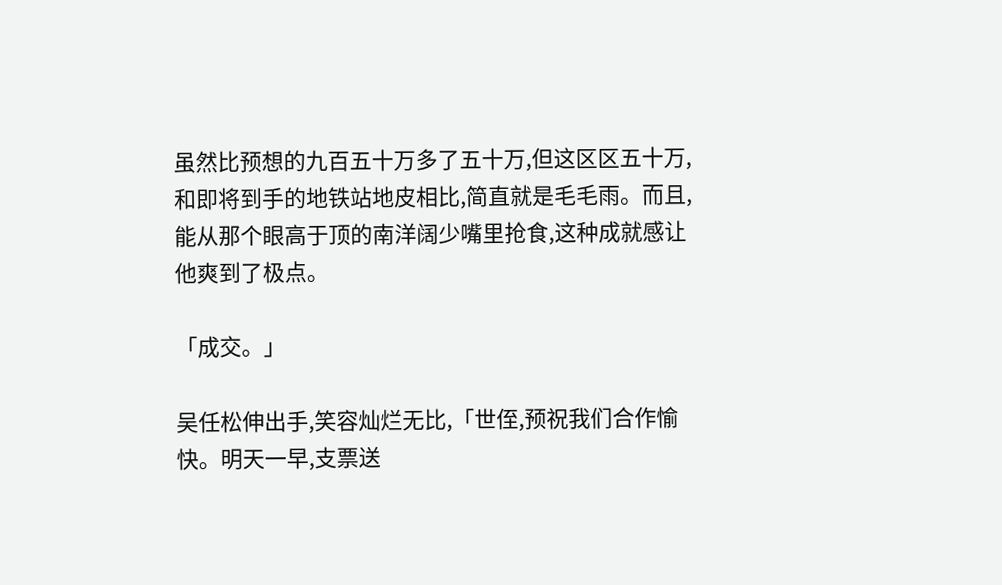虽然比预想的九百五十万多了五十万,但这区区五十万,和即将到手的地铁站地皮相比,简直就是毛毛雨。而且,能从那个眼高于顶的南洋阔少嘴里抢食,这种成就感让他爽到了极点。

「成交。」

吴任松伸出手,笑容灿烂无比,「世侄,预祝我们合作愉快。明天一早,支票送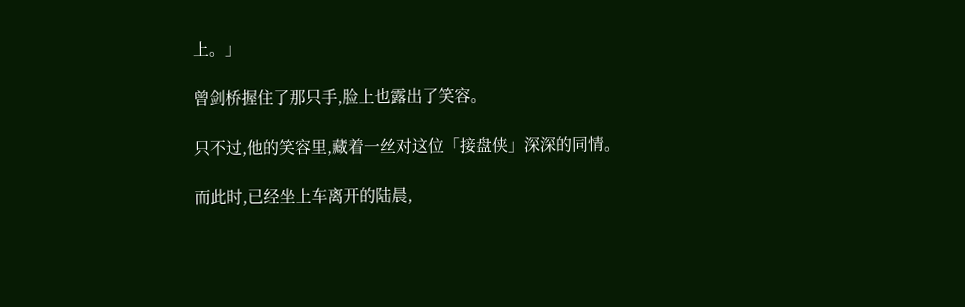上。」

曾剑桥握住了那只手,脸上也露出了笑容。

只不过,他的笑容里,藏着一丝对这位「接盘侠」深深的同情。

而此时,已经坐上车离开的陆晨,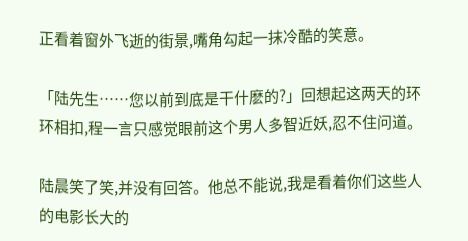正看着窗外飞逝的街景,嘴角勾起一抹冷酷的笑意。

「陆先生……您以前到底是干什麽的?」回想起这两天的环环相扣,程一言只感觉眼前这个男人多智近妖,忍不住问道。

陆晨笑了笑,并没有回答。他总不能说,我是看着你们这些人的电影长大的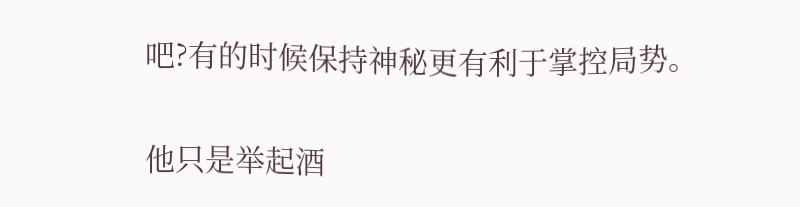吧?有的时候保持神秘更有利于掌控局势。

他只是举起酒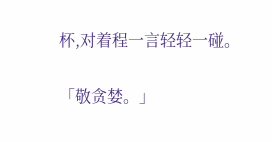杯,对着程一言轻轻一碰。

「敬贪婪。」